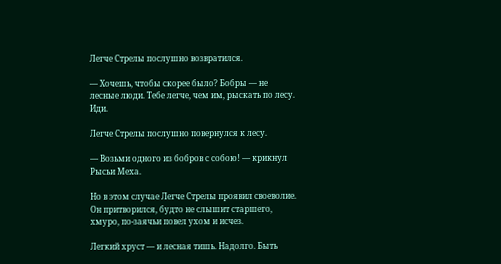Легче Стрелы послушно возвратился.

— Хочешь, чтобы скорее было? Бобры — не лесные люди. Тебе легче, чем им, рыскать по лесу. Иди.

Легче Стрелы послушно повернулся к лесу.

— Возьми одного из бобров с собою! — крикнул Рысьи Меха.

Но в этом случае Легче Стрелы проявил своеволие. Он притворился, будто не слышит старшего, хмуро, по-заячьи повел ухом и исчез.

Легкий хруст — и лесная тишь. Надолго. Быть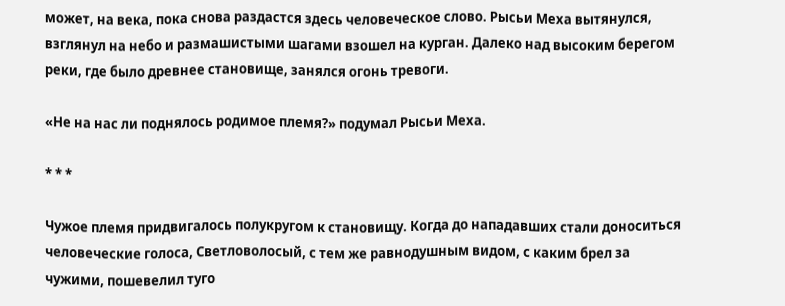может, на века, пока снова раздастся здесь человеческое слово. Рысьи Меха вытянулся, взглянул на небо и размашистыми шагами взошел на курган. Далеко над высоким берегом реки, где было древнее становище, занялся огонь тревоги.

«Не на нас ли поднялось родимое племя?» подумал Рысьи Меха.

* * *

Чужое племя придвигалось полукругом к становищу. Когда до нападавших стали доноситься человеческие голоса, Светловолосый, с тем же равнодушным видом, с каким брел за чужими, пошевелил туго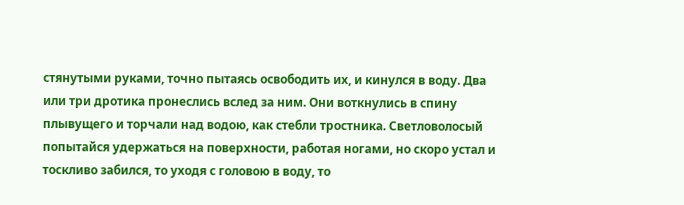стянутыми руками, точно пытаясь освободить их, и кинулся в воду. Два или три дротика пронеслись вслед за ним. Они воткнулись в спину плывущего и торчали над водою, как стебли тростника. Светловолосый попытайся удержаться на поверхности, работая ногами, но скоро устал и тоскливо забился, то уходя с головою в воду, то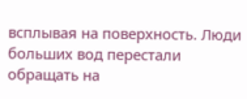всплывая на поверхность. Люди больших вод перестали обращать на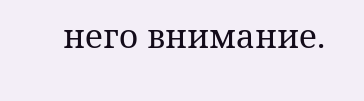него внимание.